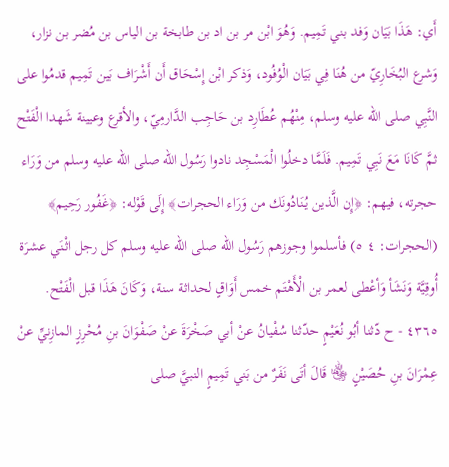أَي: هَذَا بَيَان وَفد بني تَمِيم. وَهُوَ ابْن مر بن اد بن طابخة بن الياس بن مُضر بن نزار، وَشرع البُخَارِيّ من هُنَا فِي بَيَان الْوُفُود، وَذكر ابْن إِسْحَاق أَن أَشْرَاف بَين تَمِيم قدمُوا على النَّبِي صلى الله عليه وسلم، مِنْهُم عُطَارِد بن حَاجِب الدَّارمِيّ، والأقرع وعيينة شَهدا الْفَتْح ثمَّ كَانَا مَعَ نَبِي تَمِيم. فَلَمَّا دخلُوا الْمَسْجِد نادوا رَسُول الله صلى الله عليه وسلم من وَرَاء حجرته، فيهم: ﴿إِن الَّذين يُنَادُونَك من وَرَاء الحجرات﴾ إِلَى قَوْله: ﴿غَفُور رَحِيم﴾ (الحجرات: ٤ ٥) فأسلموا وجوزهم رَسُول الله صلى الله عليه وسلم كل رجل اثْنَي عشرَة أُوقِيَّة وَنَشَأ وَأعْطى لعمر بن الْأَهْتَم خمس أَوَاقٍ لحداثة سنة، وَكَانَ هَذَا قبل الْفَتْح.
٤٣٦٥ - ح دّثنا أبُو نُعَيْمٍ حدّثنا سُفْيانُ عنْ أبي صَخْرَةَ عنْ صَفْوَانَ بنِ مُحْرِزٍ المازِنيِّ عنْ عِمْرَانَ بنِ حُصَيْنٍ ﵄ قَالَ أتَى نَفَرٌ من بَني تَمِيمٍ النبيَّ صلى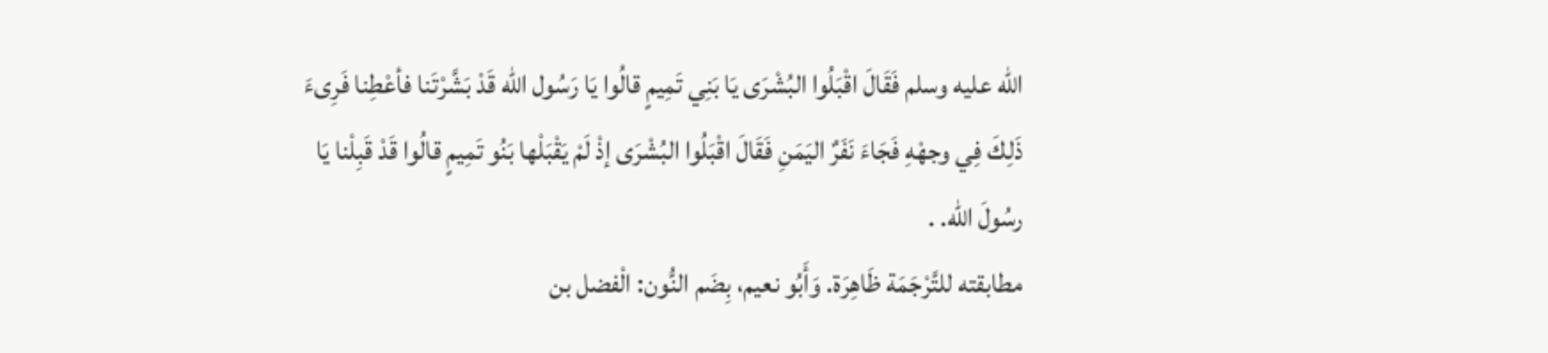الله عليه وسلم فَقَالَ اقْبَلُوا البُشْرَى يَا بَنِي تَمِيمٍ قالُوا يَا رَسُول الله قَدْ بَشَّرْتَنا فأعْطِنا فَرِىءَ ذَلِكَ فِي وجهْهِ فَجَاءَ نَفَرٌ اليَمَنِ فَقَالَ اقْبَلُوا البُشْرَى إذْ لَمْ يَقْبَلْها بَنُو تَمِيمٍ قالُوا قَدْ قَبِلْنا يَا رسُولَ الله. .
مطابقته للتَّرْجَمَة ظَاهِرَة. وَأَبُو نعيم، بِضَم النُّون: الْفضل بن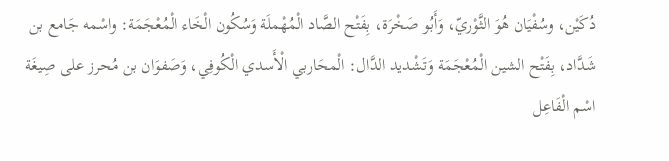دُكَيْن، وسُفْيَان هُوَ الثَّوْريّ، وَأَبُو صَخْرَة، بِفَتْح الصَّاد الْمُهْملَة وَسُكُون الْخَاء الْمُعْجَمَة: واسْمه جَامع بن شَدَّاد، بِفَتْح الشين الْمُعْجَمَة وَتَشْديد الدَّال: الْمحَاربي الْأَسدي الْكُوفِي، وَصَفوَان بن مُحرز على صِيغَة اسْم الْفَاعِل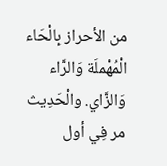من الأحراز بِالْحَاء الْمُهْملَة وَالرَّاء وَالزَّاي. والْحَدِيث مر فِي أول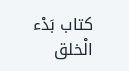كتاب بَدْء الْخلق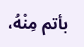بأتم مِنْهُ،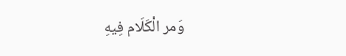وَمر الْكَلَام فِيهِ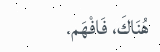هُنَاكَ، فَافْهَم.